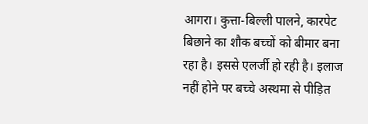आगरा। कुत्ता-बिल्ली पालने, कारपेट बिछाने का शौक बच्चों को बीमार बना रहा है। इससे एलर्जी हो रही है। इलाज नहीं होने पर बच्चे अस्थमा से पीड़ित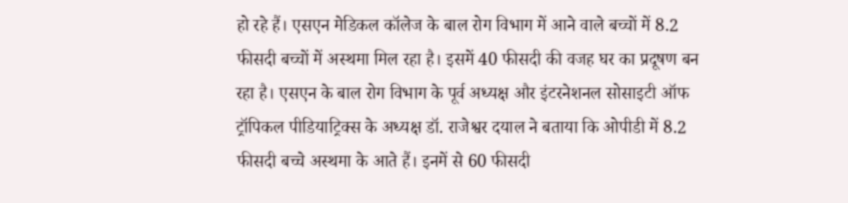हो रहे हैं। एसएन मेडिकल कॉलेज के बाल रोग विभाग में आने वाले बच्चों में 8.2 फीसदी बच्चों में अस्थमा मिल रहा है। इसमें 40 फीसदी की वजह घर का प्रदूषण बन रहा है। एसएन के बाल रोग विभाग के पूर्व अध्यक्ष और इंटरनेशनल सोसाइटी ऑफ ट्रॉपिकल पीडियाट्रिक्स के अध्यक्ष डॉ. राजेश्वर दयाल ने बताया कि ओपीडी में 8.2 फीसदी बच्चे अस्थमा के आते हैं। इनमें से 60 फीसदी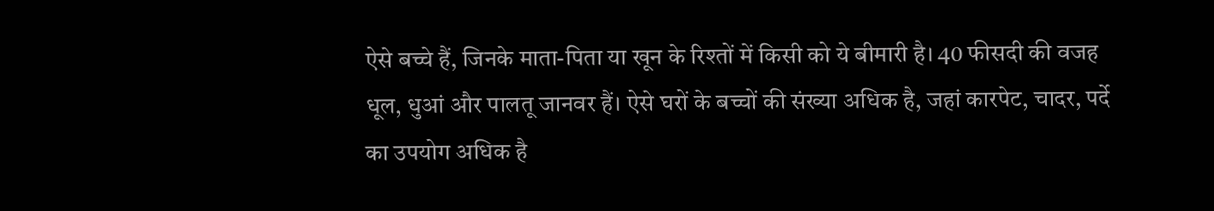ऐसे बच्चे हैं, जिनके माता-पिता या खून के रिश्तों में किसी को ये बीमारी है। 40 फीसदी की वजह धूल, धुआं और पालतू जानवर हैं। ऐसे घरों के बच्चों की संख्या अधिक है, जहां कारपेट, चादर, पर्दे का उपयोग अधिक है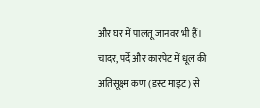और घर में पालतू जानवर भी हैं। चादर, पर्दे और कारपेट में धूल की अतिसूक्ष्म कण (डस्ट माइट) से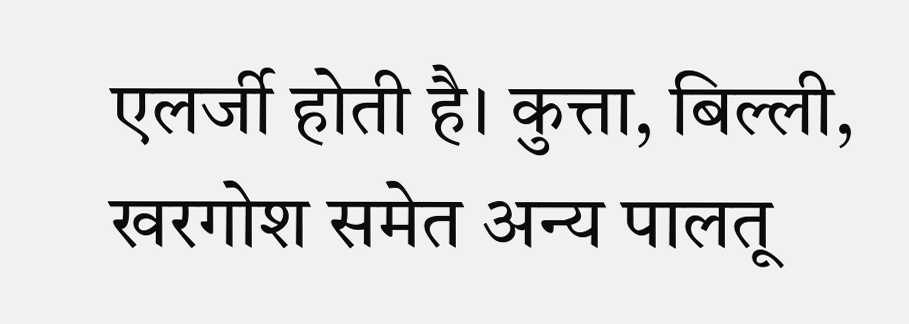एलर्जी होती है। कुत्ता, बिल्ली, खरगोश समेत अन्य पालतू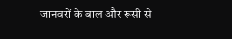जानवरों के बाल और रूसी से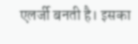एलर्जी बनती है। इसका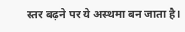स्तर बढ़ने पर ये अस्थमा बन जाता है।